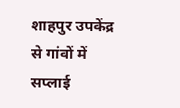शाहपुर उपकेंद्र से गांवों में सप्लाई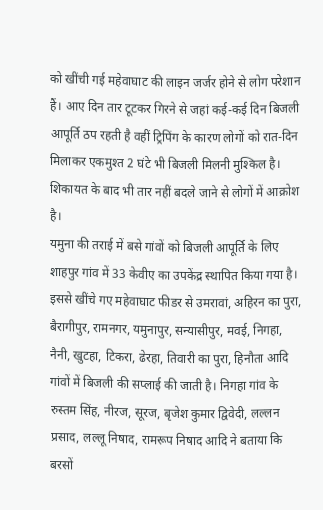को खींची गई महेवाघाट की लाइन जर्जर होने से लोग परेशान हैं। आए दिन तार टूटकर गिरने से जहां कई-कई दिन बिजली आपूर्ति ठप रहती है वहीं ट्रिपिंग के कारण लोगों को रात-दिन मिलाकर एकमुश्त 2 घंटे भी बिजली मिलनी मुश्किल है। शिकायत के बाद भी तार नहीं बदले जाने से लोगों में आक्रोश है।
यमुना की तराई में बसे गांवों को बिजली आपूर्ति के लिए शाहपुर गांव में 33 केवीए का उपकेंद्र स्थापित किया गया है। इससे खींचे गए महेवाघाट फीडर से उमरावां, अहिरन का पुरा, बैरागीपुर, रामनगर, यमुनापुर, सन्यासीपुर, मवई, निगहा, नैनी, खुटहा, टिकरा, ढेरहा, तिवारी का पुरा, हिनौता आदि गांवों में बिजली की सप्लाई की जाती है। निगहा गांव के रुस्तम सिंह, नीरज, सूरज, बृजेश कुमार द्विवेदी, लल्लन प्रसाद, लल्लू निषाद, रामरूप निषाद आदि ने बताया कि बरसों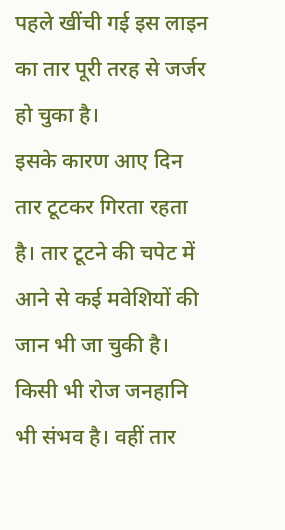पहले खींची गई इस लाइन का तार पूरी तरह से जर्जर हो चुका है।
इसके कारण आए दिन तार टूटकर गिरता रहता है। तार टूटने की चपेट में आने से कई मवेशियों की जान भी जा चुकी है। किसी भी रोज जनहानि भी संभव है। वहीं तार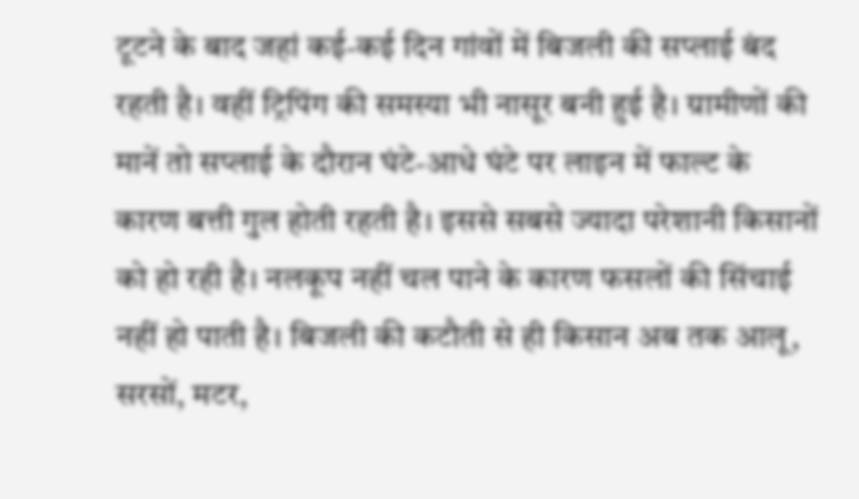टूटने के बाद जहां कई-कई दिन गांवों में बिजली की सप्लाई बंद रहती है। वहीं ट्रिपिंग की समस्या भी नासूर बनी हुई है। ग्रामीणों की मानें तो सप्लाई के दौरान घंटे-आधे घंटे पर लाइन में फाल्ट के कारण बत्ती गुल होती रहती है। इससे सबसे ज्यादा परेशानी किसानों को हो रही है। नलकूप नहीं चल पाने के कारण फसलों की सिंचाई नहीं हो पाती है। बिजली की कटौती से ही किसान अब तक आलू, सरसों, मटर,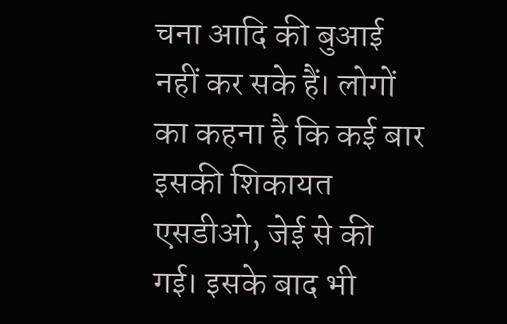चना आदि की बुआई नहीं कर सके हैं। लोगों का कहना है कि कई बार इसकी शिकायत एसडीओ, जेई से की गई। इसके बाद भी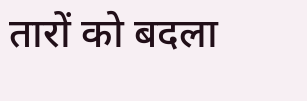तारों को बदला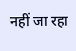नहीं जा रहा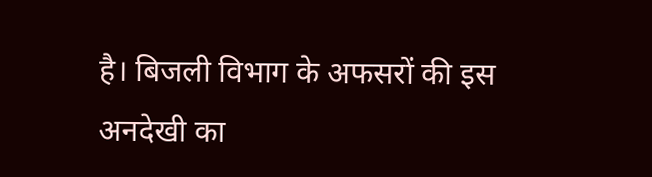है। बिजली विभाग के अफसरों की इस अनदेखी का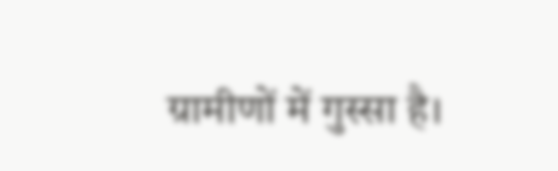ग्रामीणों में गुस्सा है।